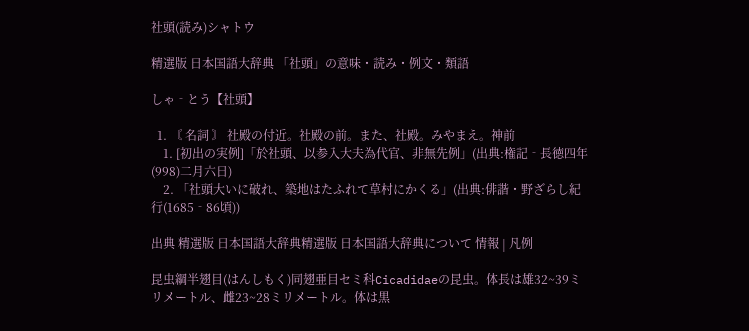社頭(読み)シャトウ

精選版 日本国語大辞典 「社頭」の意味・読み・例文・類語

しゃ‐とう【社頭】

  1. 〘 名詞 〙 社殿の付近。社殿の前。また、社殿。みやまえ。神前
    1. [初出の実例]「於社頭、以参入大夫為代官、非無先例」(出典:権記‐長徳四年(998)二月六日)
    2. 「社頭大いに破れ、築地はたふれて草村にかくる」(出典:俳諧・野ざらし紀行(1685‐86頃))

出典 精選版 日本国語大辞典精選版 日本国語大辞典について 情報 | 凡例

昆虫綱半翅目(はんしもく)同翅亜目セミ科Cicadidaeの昆虫。体長は雄32~39ミリメートル、雌23~28ミリメートル。体は黒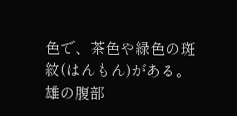色で、茶色や緑色の斑紋(はんもん)がある。雄の腹部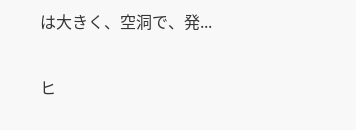は大きく、空洞で、発...

ヒ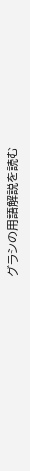グラシの用語解説を読む